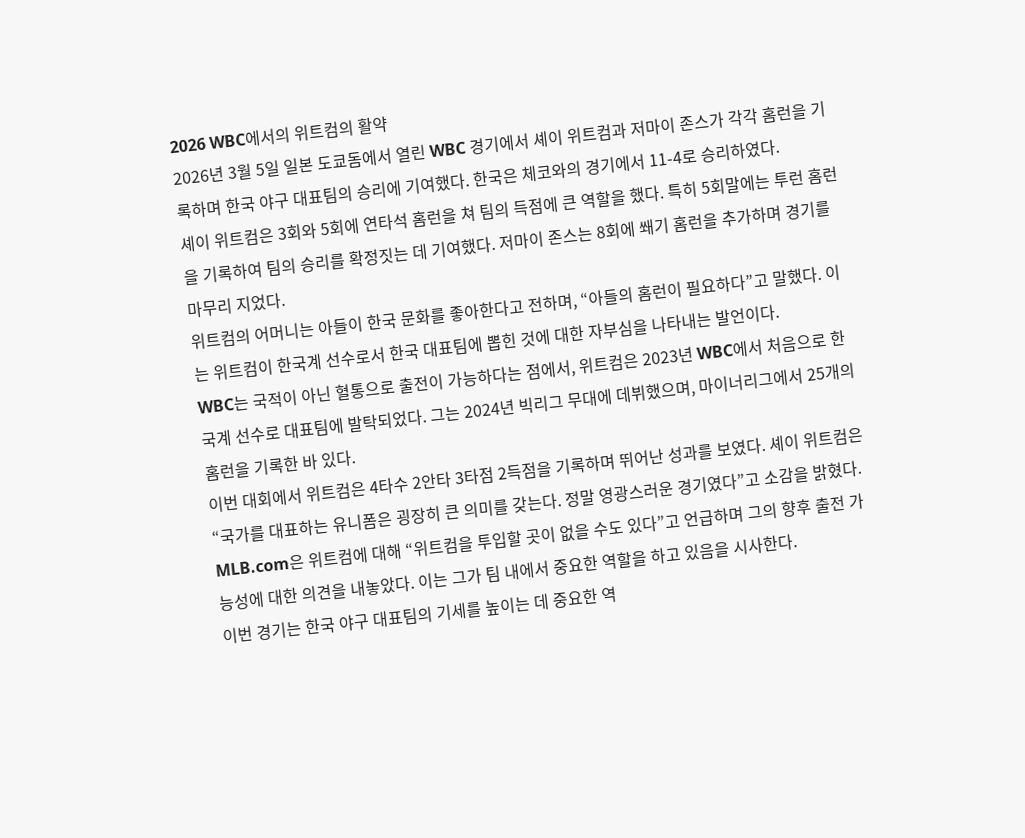2026 WBC에서의 위트컴의 활약
2026년 3월 5일 일본 도쿄돔에서 열린 WBC 경기에서 셰이 위트컴과 저마이 존스가 각각 홈런을 기록하며 한국 야구 대표팀의 승리에 기여했다. 한국은 체코와의 경기에서 11-4로 승리하였다.
셰이 위트컴은 3회와 5회에 연타석 홈런을 쳐 팀의 득점에 큰 역할을 했다. 특히 5회말에는 투런 홈런을 기록하여 팀의 승리를 확정짓는 데 기여했다. 저마이 존스는 8회에 쐐기 홈런을 추가하며 경기를 마무리 지었다.
위트컴의 어머니는 아들이 한국 문화를 좋아한다고 전하며, “아들의 홈런이 필요하다”고 말했다. 이는 위트컴이 한국계 선수로서 한국 대표팀에 뽑힌 것에 대한 자부심을 나타내는 발언이다.
WBC는 국적이 아닌 혈통으로 출전이 가능하다는 점에서, 위트컴은 2023년 WBC에서 처음으로 한국계 선수로 대표팀에 발탁되었다. 그는 2024년 빅리그 무대에 데뷔했으며, 마이너리그에서 25개의 홈런을 기록한 바 있다.
이번 대회에서 위트컴은 4타수 2안타 3타점 2득점을 기록하며 뛰어난 성과를 보였다. 셰이 위트컴은 “국가를 대표하는 유니폼은 굉장히 큰 의미를 갖는다. 정말 영광스러운 경기였다”고 소감을 밝혔다.
MLB.com은 위트컴에 대해 “위트컴을 투입할 곳이 없을 수도 있다”고 언급하며 그의 향후 출전 가능성에 대한 의견을 내놓았다. 이는 그가 팀 내에서 중요한 역할을 하고 있음을 시사한다.
이번 경기는 한국 야구 대표팀의 기세를 높이는 데 중요한 역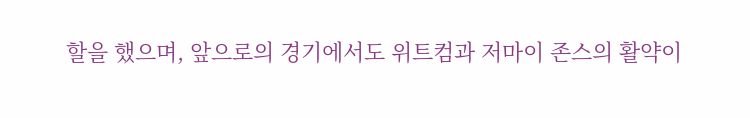할을 했으며, 앞으로의 경기에서도 위트컴과 저마이 존스의 활약이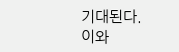기대된다.
이와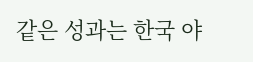같은 성과는 한국 야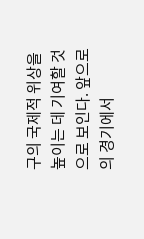구의 국제적 위상을 높이는 데 기여할 것으로 보인다. 앞으로의 경기에서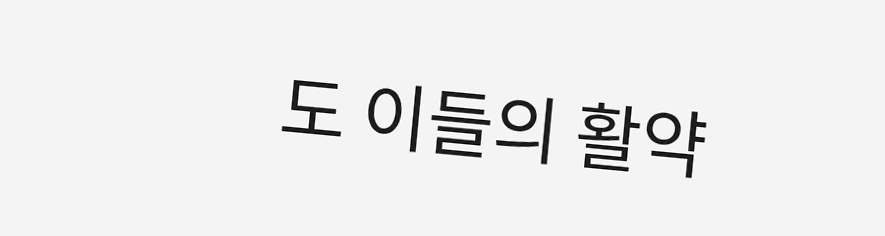도 이들의 활약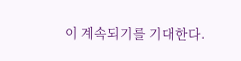이 계속되기를 기대한다.